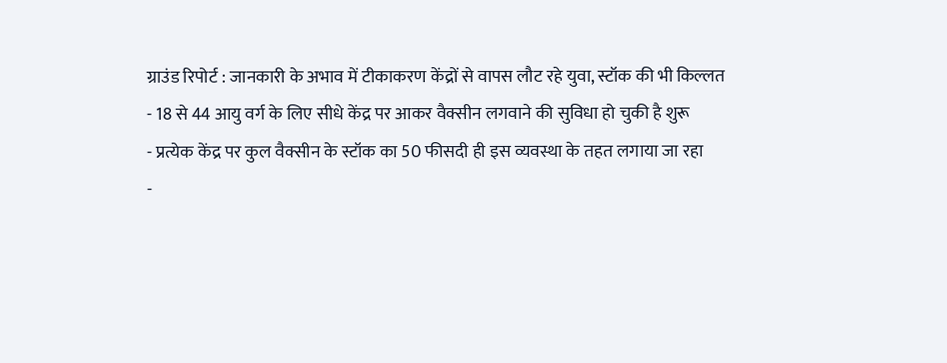ग्राउंड रिपोर्ट : जानकारी के अभाव में टीकाकरण केंद्रों से वापस लौट रहे युवा, स्टॉक की भी किल्लत
- 18 से 44 आयु वर्ग के लिए सीधे केंद्र पर आकर वैक्सीन लगवाने की सुविधा हो चुकी है शुरू
- प्रत्येक केंद्र पर कुल वैक्सीन के स्टॉक का 50 फीसदी ही इस व्यवस्था के तहत लगाया जा रहा
-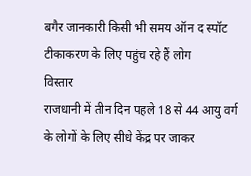बगैर जानकारी किसी भी समय ऑन द स्पॉट टीकाकरण के लिए पहुंच रहे हैं लोग
विस्तार
राजधानी में तीन दिन पहले 18 से 44 आयु वर्ग के लोगों के लिए सीधे केंद्र पर जाकर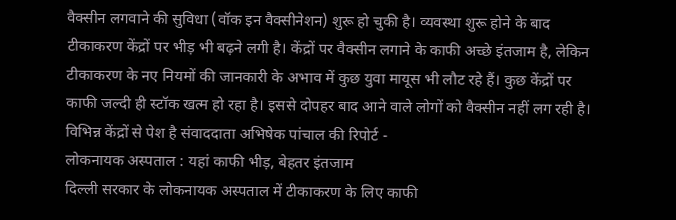वैक्सीन लगवाने की सुविधा (वॉक इन वैक्सीनेशन) शुरू हो चुकी है। व्यवस्था शुरू होने के बाद टीकाकरण केंद्रों पर भीड़ भी बढ़ने लगी है। केंद्रों पर वैक्सीन लगाने के काफी अच्छे इंतजाम है, लेकिन टीकाकरण के नए नियमों की जानकारी के अभाव में कुछ युवा मायूस भी लौट रहे हैं। कुछ केंद्रों पर काफी जल्दी ही स्टॉक खत्म हो रहा है। इससे दोपहर बाद आने वाले लोगों को वैक्सीन नहीं लग रही है। विभिन्न केंद्रों से पेश है संवाददाता अभिषेक पांचाल की रिपोर्ट -
लोकनायक अस्पताल : यहां काफी भीड़, बेहतर इंतजाम
दिल्ली सरकार के लोकनायक अस्पताल में टीकाकरण के लिए काफी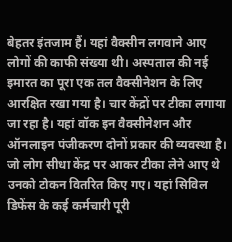बेहतर इंतजाम हैं। यहां वैक्सीन लगवाने आए लोगों की काफी संख्या थी। अस्पताल की नई इमारत का पूरा एक तल वैक्सीनेशन के लिए आरक्षित रखा गया है। चार केंद्रों पर टीका लगाया जा रहा है। यहां वॉक इन वैक्सीनेशन और ऑनलाइन पंजीकरण दोनों प्रकार की व्यवस्था है। जो लोग सीधा केंद्र पर आकर टीका लेने आए थे उनको टोकन वितरित किए गए। यहां सिविल डिफेंस के कई कर्मचारी पूरी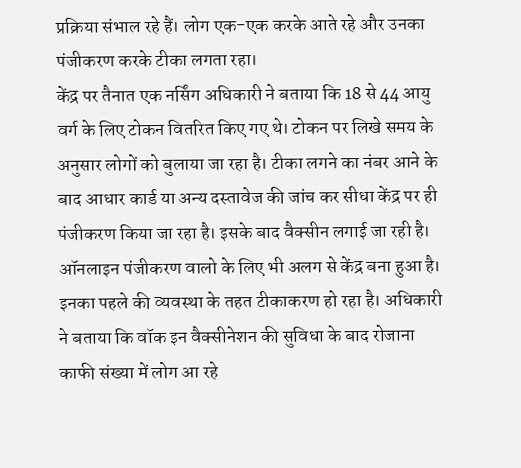प्रक्रिया संभाल रहे हैं। लोग एक-एक करके आते रहे और उनका पंजीकरण करके टीका लगता रहा।
केंद्र पर तैनात एक नर्सिंग अधिकारी ने बताया कि 18 से 44 आयु वर्ग के लिए टोकन वितरित किए गए थे। टोकन पर लिखे समय के अनुसार लोगों को बुलाया जा रहा है। टीका लगने का नंबर आने के बाद आधार कार्ड या अन्य दस्तावेज की जांच कर सीधा केंद्र पर ही पंजीकरण किया जा रहा है। इसके बाद वैक्सीन लगाई जा रही है। ऑनलाइन पंजीकरण वालो के लिए भी अलग से केंद्र बना हुआ है। इनका पहले की व्यवस्था के तहत टीकाकरण हो रहा है। अधिकारी ने बताया कि वॉक इन वैक्सीनेशन की सुविधा के बाद रोजाना काफी संख्या में लोग आ रहे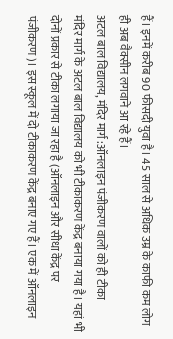हैं। इनमें करीब 90 फीसदी युवा है। 45 साल से अधिक उम्र के काफी कम लोग ही अब वैक्सीन लगवाने आ रहे हैं।
अटल बाल विद्यालय, मंदिर मार्ग :ऑनलाइन पंजीकरण वालों को ही टीका
मंदिर मार्ग के अटल बाल विद्यालय को भी टीकाकरण केंद्र बनाया गया है। यहां भी दोनों प्रकार से टीका लगाया जा रहा है (ऑनलाइन और सीधा केंद्र पर पंजीकरण)। इस स्कूल में दो टीकाकरण केंद्र बनाए गए हैं। एक में ऑनलाइन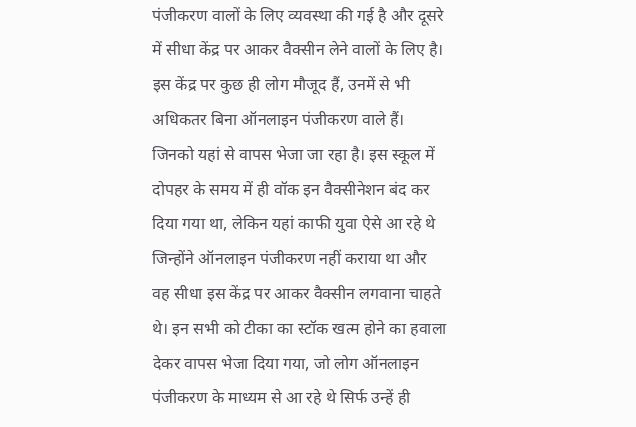पंजीकरण वालों के लिए व्यवस्था की गई है और दूसरे में सीधा केंद्र पर आकर वैक्सीन लेने वालों के लिए है। इस केंद्र पर कुछ ही लोग मौजूद हैं, उनमें से भी अधिकतर बिना ऑनलाइन पंजीकरण वाले हैं। जिनको यहां से वापस भेजा जा रहा है। इस स्कूल में दोपहर के समय में ही वॉक इन वैक्सीनेशन बंद कर दिया गया था, लेकिन यहां काफी युवा ऐसे आ रहे थे जिन्होंने ऑनलाइन पंजीकरण नहीं कराया था और वह सीधा इस केंद्र पर आकर वैक्सीन लगवाना चाहते थे। इन सभी को टीका का स्टॉक खत्म होने का हवाला देकर वापस भेजा दिया गया, जो लोग ऑनलाइन पंजीकरण के माध्यम से आ रहे थे सिर्फ उन्हें ही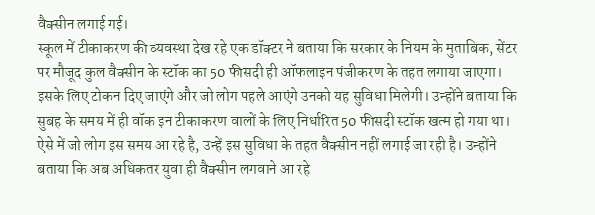वैक्सीन लगाई गई।
स्कूल में टीकाकरण की व्यवस्था देख रहे एक डॉक्टर ने बताया कि सरकार के नियम के मुताबिक, सेंटर पर मौजूद कुल वैक्सीन के स्टॉक का 50 फीसदी ही ऑफलाइन पंजीकरण के तहत लगाया जाएगा। इसके लिए टोकन दिए जाएंगे और जो लोग पहले आएंगे उनको यह सुविधा मिलेगी। उन्होंने बताया कि सुबह के समय में ही वॉक इन टीकाकरण वालों के लिए निर्धारित 50 फीसदी स्टॉक खत्म हो गया था। ऐसे में जो लोग इस समय आ रहे है, उन्हें इस सुविधा के तहत वैक्सीन नहीं लगाई जा रही है। उन्होंने बताया कि अब अधिकतर युवा ही वैक्सीन लगवाने आ रहे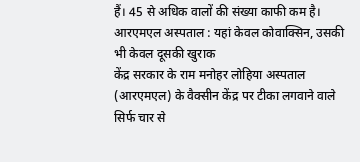हैं। 45 से अधिक वालों की संख्या काफी कम है।
आरएमएल अस्पताल : यहां केवल कोवाक्सिन, उसकी भी केवल दूसकी खुराक
केंद्र सरकार के राम मनोहर लोहिया अस्पताल (आरएमएल) के वैक्सीन केंद्र पर टीका लगवाने वाले सिर्फ चार से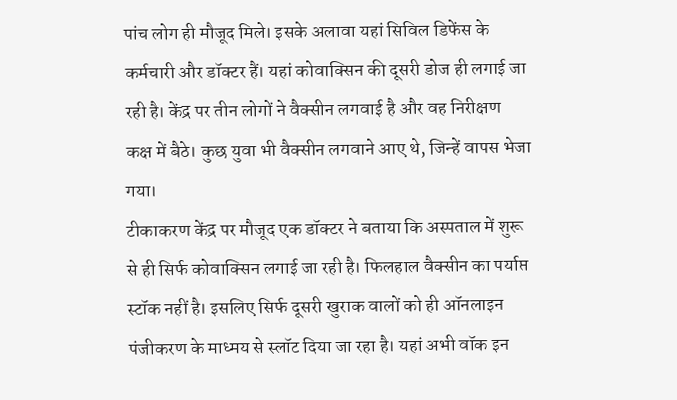पांच लोग ही मौजूद मिले। इसके अलावा यहां सिविल डिफेंस के कर्मचारी और डॉक्टर हैं। यहां कोवाक्सिन की दूसरी डोज ही लगाई जा रही है। केंद्र पर तीन लोगों ने वैक्सीन लगवाई है और वह निरीक्षण कक्ष में बैठे। कुछ युवा भी वैक्सीन लगवाने आए थे, जिन्हें वापस भेजा गया।
टीकाकरण केंद्र पर मौजूद एक डॉक्टर ने बताया कि अस्पताल में शुरू से ही सिर्फ कोवाक्सिन लगाई जा रही है। फिलहाल वैक्सीन का पर्याप्त स्टॉक नहीं है। इसलिए सिर्फ दूसरी खुराक वालों को ही ऑनलाइन पंजीकरण के माध्मय से स्लॉट दिया जा रहा है। यहां अभी वॉक इन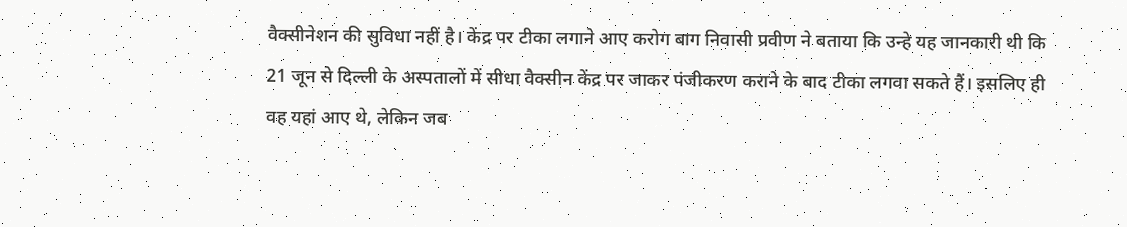वैक्सीनेशन की सुविधा नहीं है। केंद्र पर टीका लगाने आए करोग बाग निवासी प्रवीण ने बताया कि उन्हे यह जानकारी थी कि 21 जून से दिल्ली के अस्पतालों में सीधा वैक्सीन केंद्र पर जाकर पंजीकरण कराने के बाद टीका लगवा सकते हैं। इसलिए ही वह यहां आए थे, लेकिन जब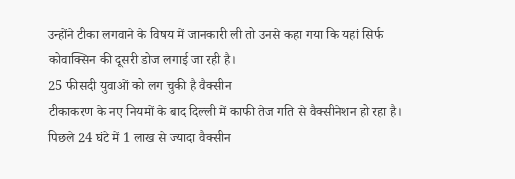उन्होंने टीका लगवाने के विषय में जानकारी ली तो उनसे कहा गया कि यहां सिर्फ कोवाक्सिन की दूसरी डोज लगाई जा रही है।
25 फीसदी युवाओं को लग चुकी है वैक्सीन
टीकाकरण के नए नियमों के बाद दिल्ली में काफी तेज गति से वैक्सीनेशन हो रहा है। पिछले 24 घंटे में 1 लाख से ज्यादा वैक्सीन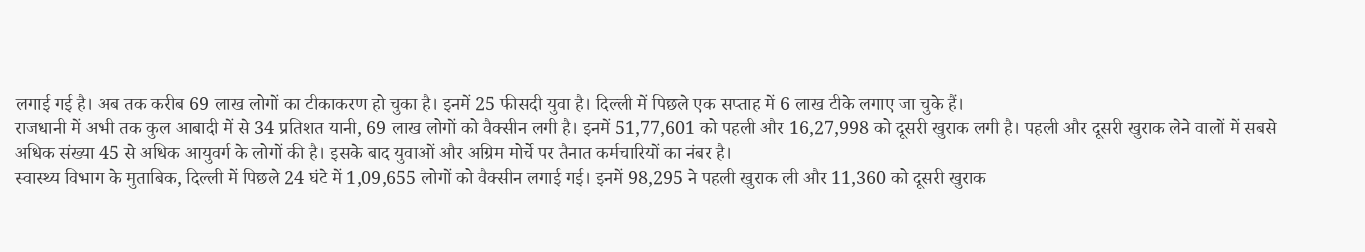लगाई गई है। अब तक करीब 69 लाख लोगों का टीकाकरण हो चुका है। इनमें 25 फीसदी युवा है। दिल्ली में पिछले एक सप्ताह में 6 लाख टीके लगाए जा चुके हैं।
राजधानी में अभी तक कुल आबादी में से 34 प्रतिशत यानी, 69 लाख लोगों को वैक्सीन लगी है। इनमें 51,77,601 को पहली और 16,27,998 को दूसरी खुराक लगी है। पहली और दूसरी खुराक लेने वालों में सबसे अधिक संख्या 45 से अधिक आयुवर्ग के लोगों की है। इसके बाद युवाओं और अग्रिम मोर्चे पर तैनात कर्मचारियों का नंबर है।
स्वास्थ्य विभाग के मुताबिक, दिल्ली में पिछले 24 घंटे में 1,09,655 लोगों को वैक्सीन लगाई गई। इनमें 98,295 ने पहली खुराक ली और 11,360 को दूसरी खुराक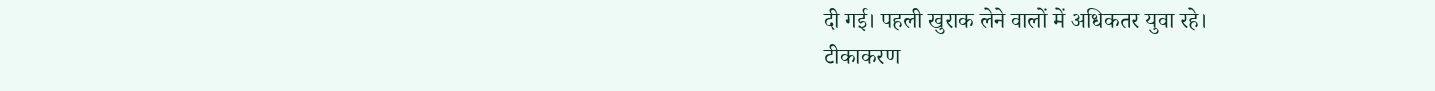दी गई। पहली खुराक लेने वालों में अधिकतर युवा रहे।
टीकाकरण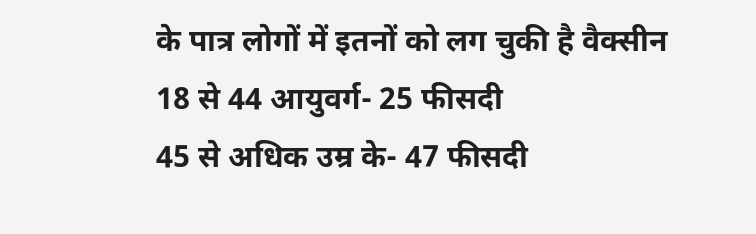के पात्र लोगों में इतनों को लग चुकी है वैक्सीन
18 से 44 आयुवर्ग- 25 फीसदी
45 से अधिक उम्र के- 47 फीसदी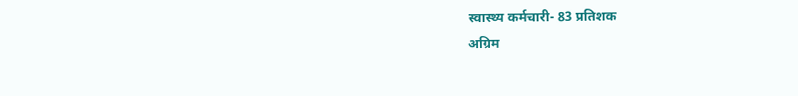स्वास्थ्य कर्मचारी- 83 प्रतिशक
अग्रिम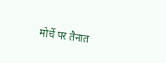मोर्चे पर तैनात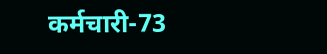कर्मचारी-73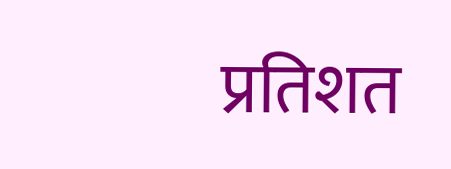प्रतिशत